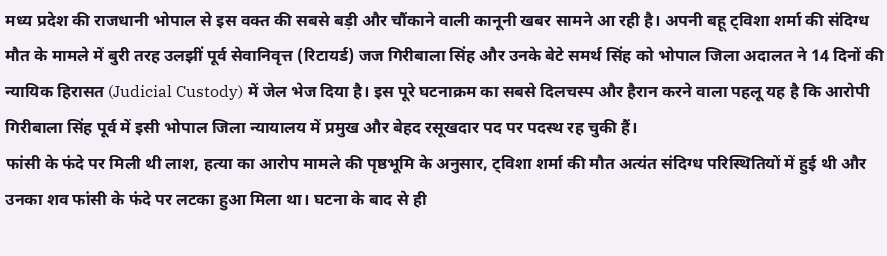मध्य प्रदेश की राजधानी भोपाल से इस वक्त की सबसे बड़ी और चौंकाने वाली कानूनी खबर सामने आ रही है। अपनी बहू ट्विशा शर्मा की संदिग्ध मौत के मामले में बुरी तरह उलझीं पूर्व सेवानिवृत्त (रिटायर्ड) जज गिरीबाला सिंह और उनके बेटे समर्थ सिंह को भोपाल जिला अदालत ने 14 दिनों की न्यायिक हिरासत (Judicial Custody) में जेल भेज दिया है। इस पूरे घटनाक्रम का सबसे दिलचस्प और हैरान करने वाला पहलू यह है कि आरोपी गिरीबाला सिंह पूर्व में इसी भोपाल जिला न्यायालय में प्रमुख और बेहद रसूखदार पद पर पदस्थ रह चुकी हैं।
फांसी के फंदे पर मिली थी लाश, हत्या का आरोप मामले की पृष्ठभूमि के अनुसार, ट्विशा शर्मा की मौत अत्यंत संदिग्ध परिस्थितियों में हुई थी और उनका शव फांसी के फंदे पर लटका हुआ मिला था। घटना के बाद से ही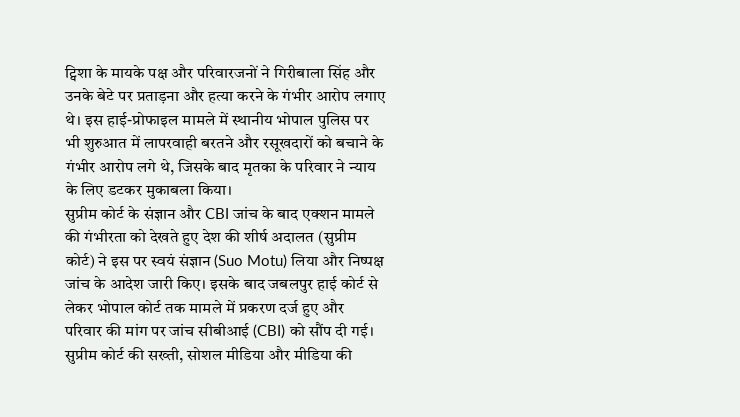ट्विशा के मायके पक्ष और परिवारजनों ने गिरीबाला सिंह और उनके बेटे पर प्रताड़ना और हत्या करने के गंभीर आरोप लगाए थे। इस हाई-प्रोफाइल मामले में स्थानीय भोपाल पुलिस पर भी शुरुआत में लापरवाही बरतने और रसूखदारों को बचाने के गंभीर आरोप लगे थे, जिसके बाद मृतका के परिवार ने न्याय के लिए डटकर मुकाबला किया।
सुप्रीम कोर्ट के संज्ञान और CBI जांच के बाद एक्शन मामले की गंभीरता को देखते हुए देश की शीर्ष अदालत (सुप्रीम कोर्ट) ने इस पर स्वयं संज्ञान (Suo Motu) लिया और निष्पक्ष जांच के आदेश जारी किए। इसके बाद जबलपुर हाई कोर्ट से लेकर भोपाल कोर्ट तक मामले में प्रकरण दर्ज हुए और परिवार की मांग पर जांच सीबीआई (CBI) को सौंप दी गई। सुप्रीम कोर्ट की सख्ती, सोशल मीडिया और मीडिया की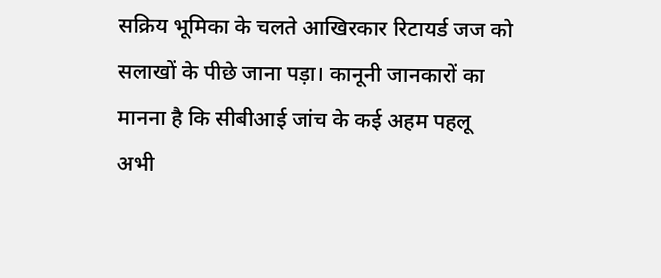सक्रिय भूमिका के चलते आखिरकार रिटायर्ड जज को सलाखों के पीछे जाना पड़ा। कानूनी जानकारों का मानना है कि सीबीआई जांच के कई अहम पहलू अभी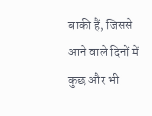बाकी हैं, जिससे आने वाले दिनों में कुछ और भी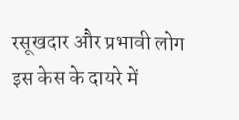रसूखदार और प्रभावी लोग इस केस के दायरे में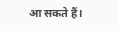आ सकते हैं।